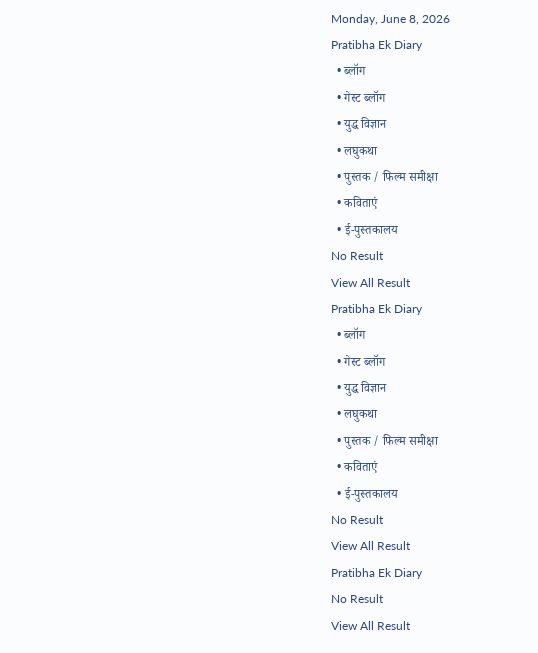Monday, June 8, 2026
Pratibha Ek Diary
  • ब्लॉग
  • गेस्ट ब्लॉग
  • युद्ध विज्ञान
  • लघुकथा
  • पुस्तक / फिल्म समीक्षा
  • कविताएं
  • ई-पुस्तकालय
No Result
View All Result
Pratibha Ek Diary
  • ब्लॉग
  • गेस्ट ब्लॉग
  • युद्ध विज्ञान
  • लघुकथा
  • पुस्तक / फिल्म समीक्षा
  • कविताएं
  • ई-पुस्तकालय
No Result
View All Result
Pratibha Ek Diary
No Result
View All Result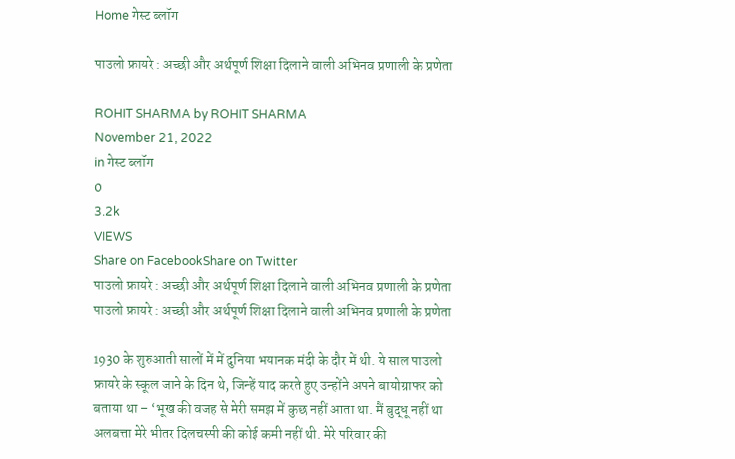Home गेस्ट ब्लॉग

पाउलो फ्रायरे : अच्छी और अर्थपूर्ण शिक्षा दिलाने वाली अभिनव प्रणाली के प्रणेता

ROHIT SHARMA by ROHIT SHARMA
November 21, 2022
in गेस्ट ब्लॉग
0
3.2k
VIEWS
Share on FacebookShare on Twitter
पाउलो फ्रायरे : अच्छी और अर्थपूर्ण शिक्षा दिलाने वाली अभिनव प्रणाली के प्रणेता
पाउलो फ्रायरे : अच्छी और अर्थपूर्ण शिक्षा दिलाने वाली अभिनव प्रणाली के प्रणेता

1930 के शुरुआती सालों में में दुनिया भयानक मंदी के दौर में थी. ये साल पाउलो फ्रायरे के स्कूल जाने के दिन थे, जिन्हें याद करते हुए उन्होंने अपने बायोग्राफर को बताया था – ‘भूख की वजह से मेरी समझ में कुछ नहीं आता था. मैं बुद्धू नहीं था अलबत्ता मेरे भीतर दिलचस्पी की कोई कमी नहीं थी. मेरे परिवार की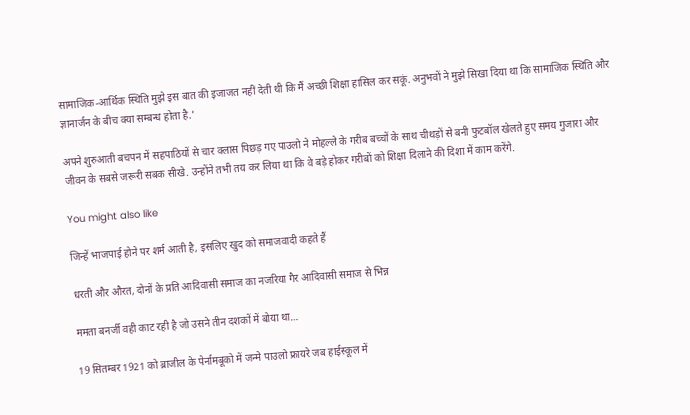सामाजिक-आर्थिक स्थिति मुझे इस बात की इजाजत नहीं देती थी कि मैं अच्छी शिक्षा हासिल कर सकूं. अनुभवों ने मुझे सिखा दिया था कि सामाजिक स्थिति और ज्ञानार्जन के बीच क्या सम्बन्ध होता है.’

अपने शुरुआती बचपन में सहपाठियों से चार क्लास पिछड़ गए पाउलो ने मोहल्ले के गरीब बच्चों के साथ चीथड़ों से बनी फुटबॉल खेलते हुए समय गुजारा और जीवन के सबसे जरूरी सबक सीखे. उन्होंने तभी तय कर लिया था कि वे बड़े होकर गरीबों को शिक्षा दिलाने की दिशा में काम करेंगे.

You might also like

जिन्हें भाजपाई होने पर शर्म आती है, इसलिए खुद को समाजवादी कहते हैं

धरती और औरत, दोनों के प्रति आदिवासी समाज का नजरिया गैर आदिवासी समाज से भिन्न

ममता बनर्जी वही काट रही है जो उसने तीन दशकों में बोया था…

19 सितम्बर 1921 को ब्राजील के पेर्नामबूको में जन्मे पाउलो फ्रायरे जब हाईस्कूल में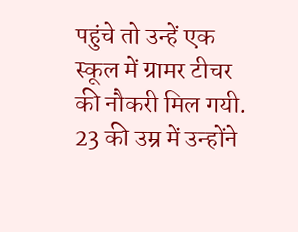पहुंचे तो उन्हें एक स्कूल में ग्रामर टीचर की नौकरी मिल गयी. 23 की उम्र में उन्होंने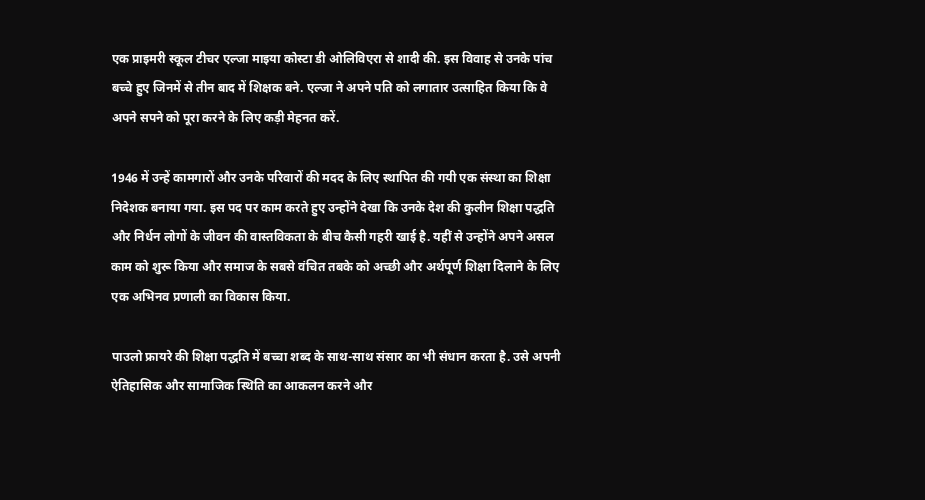एक प्राइमरी स्कूल टीचर एल्जा माइया कोस्टा डी ओलिविएरा से शादी की. इस विवाह से उनके पांच बच्चे हुए जिनमें से तीन बाद में शिक्षक बने. एल्जा ने अपने पति को लगातार उत्साहित किया कि वे अपने सपने को पूरा करने के लिए कड़ी मेहनत करें.

1946 में उन्हें कामगारों और उनके परिवारों की मदद के लिए स्थापित की गयी एक संस्था का शिक्षा निदेशक बनाया गया. इस पद पर काम करते हुए उन्होंने देखा कि उनके देश की कुलीन शिक्षा पद्धति और निर्धन लोगों के जीवन की वास्तविकता के बीच कैसी गहरी खाई है. यहीं से उन्होंने अपने असल काम को शुरू किया और समाज के सबसे वंचित तबके को अच्छी और अर्थपूर्ण शिक्षा दिलाने के लिए एक अभिनव प्रणाली का विकास किया.

पाउलो फ्रायरे की शिक्षा पद्धति में बच्चा शब्द के साथ-साथ संसार का भी संधान करता है. उसे अपनी ऐतिहासिक और सामाजिक स्थिति का आकलन करने और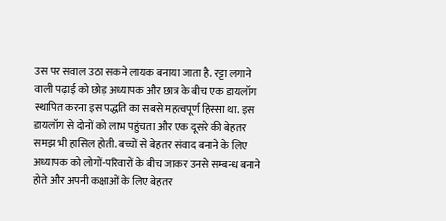उस पर सवाल उठा सकने लायक बनाया जाता है. रट्टा लगाने वाली पढ़ाई को छोड़ अध्यापक और छात्र के बीच एक डायलॉग स्थापित करना इस पद्धति का सबसे महत्वपूर्ण हिस्सा था. इस डायलॉग से दोनों को लाभ पहुंचता और एक दूसरे की बेहतर समझ भी हासिल होती. बच्चों से बेहतर संवाद बनाने के लिए अध्यापक को लोगों-परिवारों के बीच जाकर उनसे सम्बन्ध बनाने होते और अपनी कक्षाओं के लिए बेहतर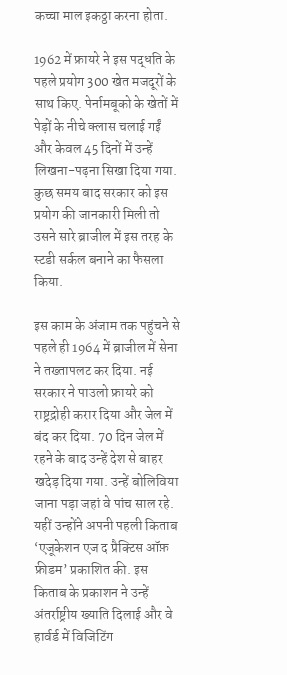कच्चा माल इकठ्ठा करना होता.

1962 में फ्रायरे ने इस पद्धति के पहले प्रयोग 300 खेत मजदूरों के साथ किए. पेर्नामबूको के खेतों में पेड़ों के नीचे क्लास चलाई गईं और केवल 45 दिनों में उन्हें लिखना-पढ़ना सिखा दिया गया. कुछ समय बाद सरकार को इस प्रयोग की जानकारी मिली तो उसने सारे ब्राजील में इस तरह के स्टडी सर्कल बनाने का फैसला किया.

इस काम के अंजाम तक पहुंचने से पहले ही 1964 में ब्राजील में सेना ने तख्तापलट कर दिया. नई सरकार ने पाउलो फ्रायरे को राष्ट्रद्रोही करार दिया और जेल में बंद कर दिया. 70 दिन जेल में रहने के बाद उन्हें देश से बाहर खदेड़ दिया गया. उन्हें बोलिविया जाना पड़ा जहां वे पांच साल रहे. यहीं उन्होंने अपनी पहली किताब ‘एजूकेशन एज द प्रैक्टिस ऑफ़ फ्रीडम’ प्रकाशित की. इस किताब के प्रकाशन ने उन्हें अंतर्राष्ट्रीय ख्याति दिलाई और वे हार्वर्ड में विजिटिंग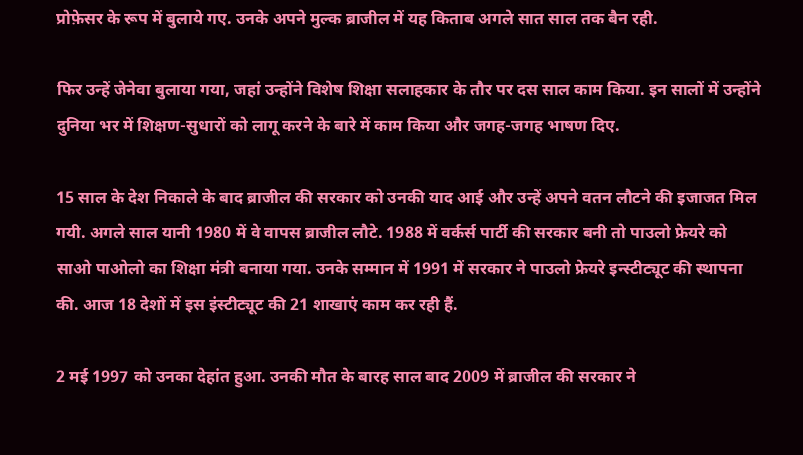प्रोफ़ेसर के रूप में बुलाये गए. उनके अपने मुल्क ब्राजील में यह किताब अगले सात साल तक बैन रही.

फिर उन्हें जेनेवा बुलाया गया, जहां उन्होंने विशेष शिक्षा सलाहकार के तौर पर दस साल काम किया. इन सालों में उन्होंने दुनिया भर में शिक्षण-सुधारों को लागू करने के बारे में काम किया और जगह-जगह भाषण दिए.

15 साल के देश निकाले के बाद ब्राजील की सरकार को उनकी याद आई और उन्हें अपने वतन लौटने की इजाजत मिल गयी. अगले साल यानी 1980 में वे वापस ब्राजील लौटे. 1988 में वर्कर्स पार्टी की सरकार बनी तो पाउलो फ्रेयरे को साओ पाओलो का शिक्षा मंत्री बनाया गया. उनके सम्मान में 1991 में सरकार ने पाउलो फ्रेयरे इन्स्टीट्यूट की स्थापना की. आज 18 देशों में इस इंस्टीट्यूट की 21 शाखाएं काम कर रही हैं.

2 मई 1997 को उनका देहांत हुआ. उनकी मौत के बारह साल बाद 2009 में ब्राजील की सरकार ने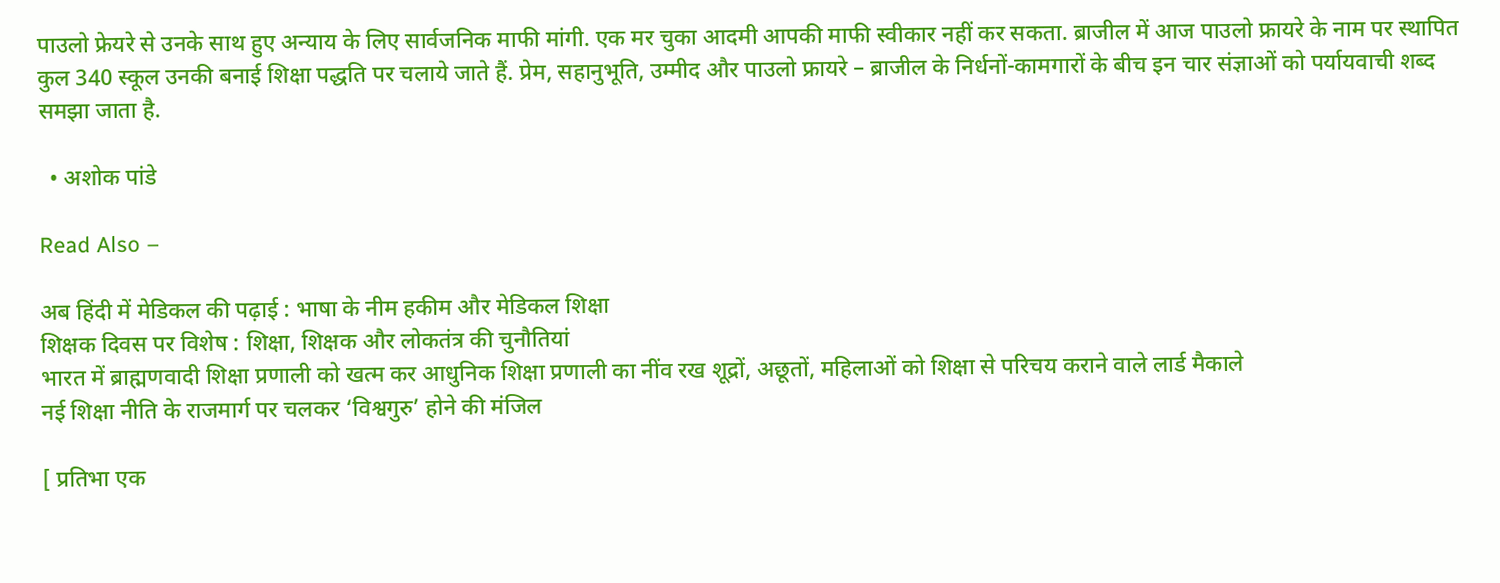पाउलो फ्रेयरे से उनके साथ हुए अन्याय के लिए सार्वजनिक माफी मांगी. एक मर चुका आदमी आपकी माफी स्वीकार नहीं कर सकता. ब्राजील में आज पाउलो फ्रायरे के नाम पर स्थापित कुल 340 स्कूल उनकी बनाई शिक्षा पद्धति पर चलाये जाते हैं. प्रेम, सहानुभूति, उम्मीद और पाउलो फ्रायरे – ब्राजील के निर्धनों-कामगारों के बीच इन चार संज्ञाओं को पर्यायवाची शब्द समझा जाता है.

  • अशोक पांडे

Read Also –

अब हिंदी में मेडिकल की पढ़ाई : भाषा के नीम हकीम और मेडिकल शिक्षा
शिक्षक दिवस पर विशेष : शिक्षा, शिक्षक और लोकतंत्र की चुनौतियां
भारत में ब्राह्मणवादी शिक्षा प्रणाली को खत्म कर आधुनिक शिक्षा प्रणाली का नींव रख शूद्रों, अछूतों, महिलाओं को शिक्षा से परिचय कराने वाले लार्ड मैकाले
नई शिक्षा नीति के राजमार्ग पर चलकर ‘विश्वगुरु’ होने की मंजिल

[ प्रतिभा एक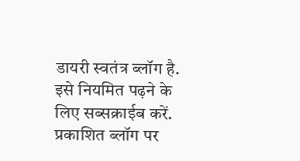डायरी स्वतंत्र ब्लॉग है. इसे नियमित पढ़ने के लिए सब्सक्राईब करें. प्रकाशित ब्लॉग पर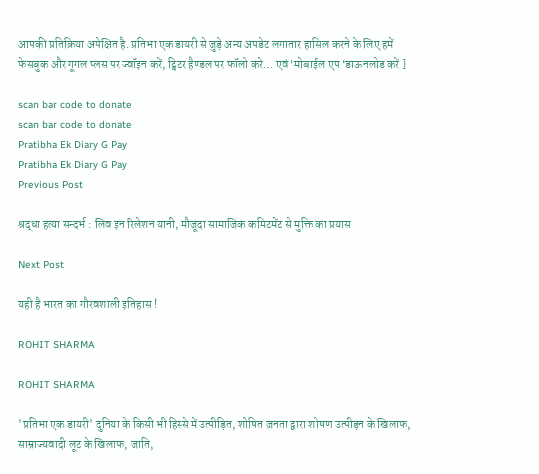आपकी प्रतिक्रिया अपेक्षित है. प्रतिभा एक डायरी से जुड़े अन्य अपडेट लगातार हासिल करने के लिए हमें फेसबुक और गूगल प्लस पर ज्वॉइन करें, ट्विटर हैण्डल पर फॉलो करे… एवं ‘मोबाईल एप ‘डाऊनलोड करें ]

scan bar code to donate
scan bar code to donate
Pratibha Ek Diary G Pay
Pratibha Ek Diary G Pay
Previous Post

श्रद्धा हत्या सन्दर्भ : लिव इन रिलेशन यानी, मौजूदा सामाजिक कमिटमेंट से मुक्ति का प्रयास

Next Post

यही है भारत का गौरवशाली इतिहास !

ROHIT SHARMA

ROHIT SHARMA

'प्रतिभा एक डायरी' दुनिया के किसी भी हिस्से में उत्पीड़ित, शोषित जनता द्वारा शोषण उत्पीड़न के खिलाफ, साम्राज्यवादी लूट के खिलाफ, जाति,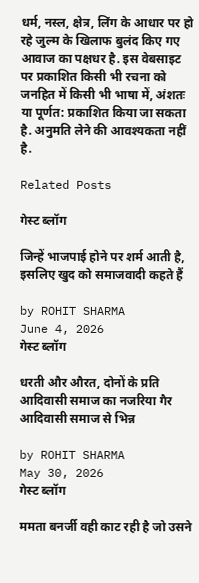धर्म, नस्ल, क्षेत्र, लिंग के आधार पर हो रहे जुल्म के खिलाफ बुलंद किए गए आवाज का पक्षधर है. इस वेबसाइट पर प्रकाशित किसी भी रचना को जनहित में किसी भी भाषा में, अंशतः या पूर्णत: प्रकाशित किया जा सकता है. अनुमति लेने की आवश्यकता नहीं है.

Related Posts

गेस्ट ब्लॉग

जिन्हें भाजपाई होने पर शर्म आती है, इसलिए खुद को समाजवादी कहते हैं

by ROHIT SHARMA
June 4, 2026
गेस्ट ब्लॉग

धरती और औरत, दोनों के प्रति आदिवासी समाज का नजरिया गैर आदिवासी समाज से भिन्न

by ROHIT SHARMA
May 30, 2026
गेस्ट ब्लॉग

ममता बनर्जी वही काट रही है जो उसने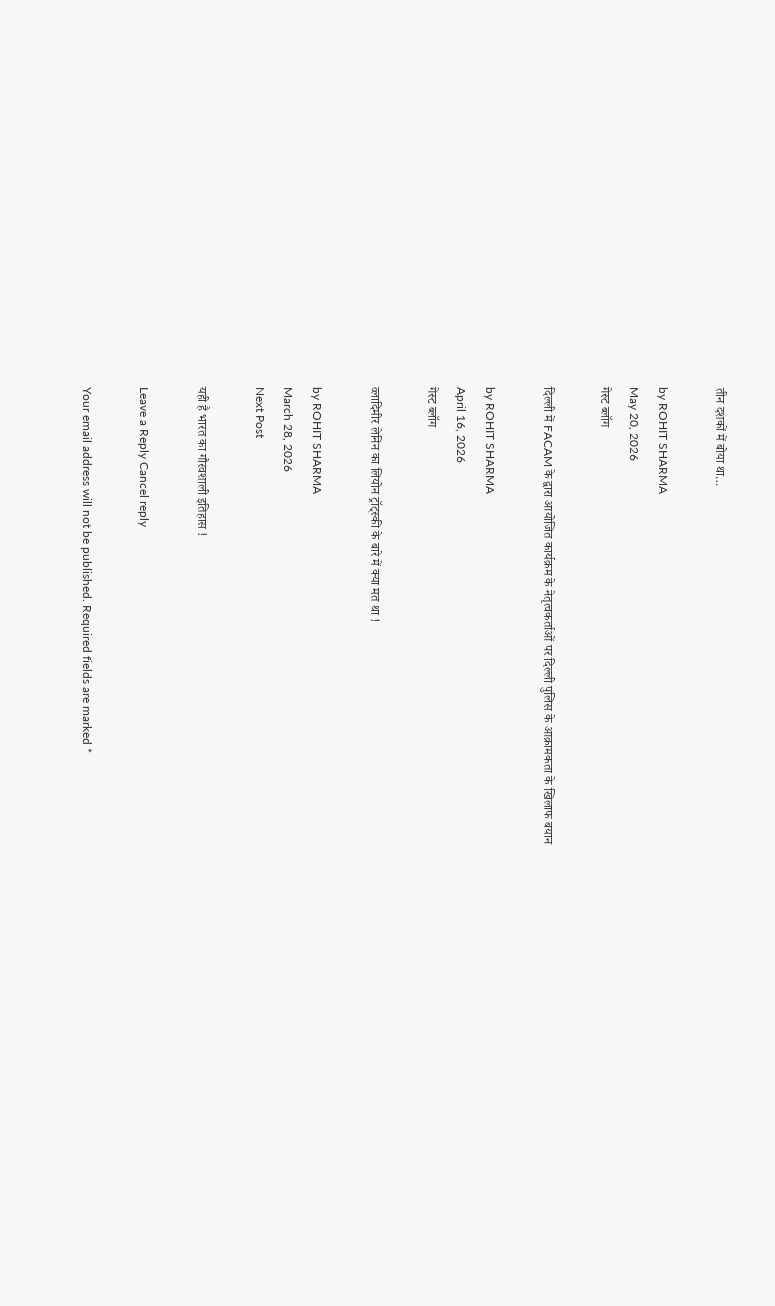तीन दशकों में बोया था…

by ROHIT SHARMA
May 20, 2026
गेस्ट ब्लॉग

दिल्ली में FACAM के द्वारा आयोजित कार्यक्रम के नेतृत्वकर्ताओं पर दिल्ली पुलिस के आक्रामकता के खिलाफ बयान

by ROHIT SHARMA
April 16, 2026
गेस्ट ब्लॉग

व्लादिमीर लेनिन का लियोन ट्रॉट्स्की के बारे में क्या मत था !

by ROHIT SHARMA
March 28, 2026
Next Post

यही है भारत का गौरवशाली इतिहास !

Leave a Reply Cancel reply

Your email address will not be published. Required fields are marked *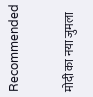Recommended

मोदी का नया जुमला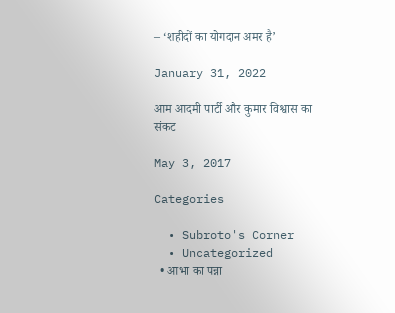– ‘शहीदों का योगदान अमर है’

January 31, 2022

आम आदमी पार्टी और कुमार विश्वास का संकट

May 3, 2017

Categories

  • Subroto's Corner
  • Uncategorized
  • आभा का पन्ना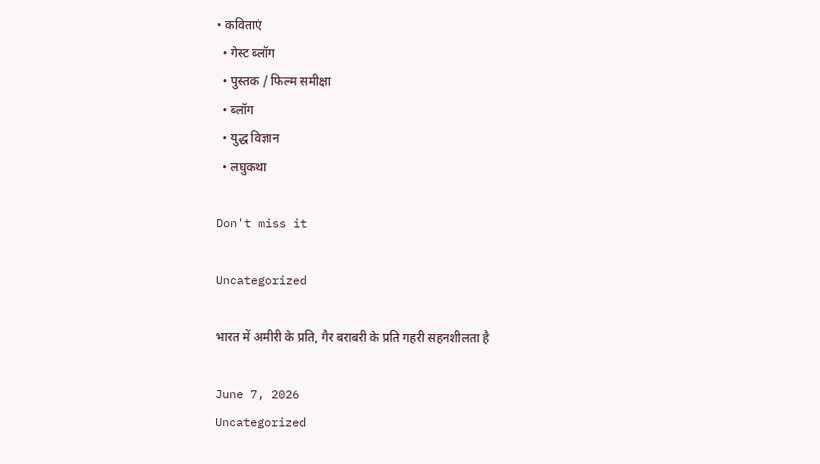• कविताएं
  • गेस्ट ब्लॉग
  • पुस्तक / फिल्म समीक्षा
  • ब्लॉग
  • युद्ध विज्ञान
  • लघुकथा

Don't miss it

Uncategorized

भारत में अमीरी के प्रति, गैर बराबरी के प्रति गहरी सहनशीलता है

June 7, 2026
Uncategorized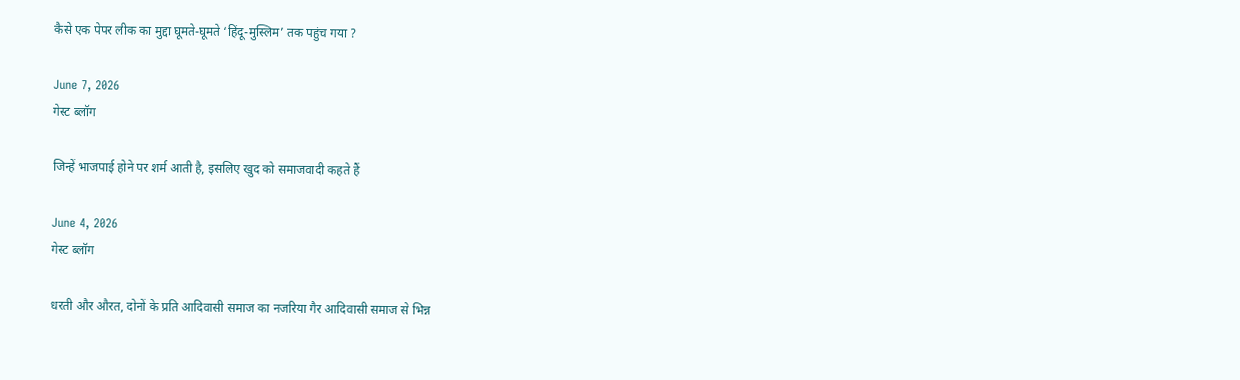कैसे एक पेपर लीक का मुद्दा घूमते-घूमते ‘हिंदू-मुस्लिम’ तक पहुंच गया ?

June 7, 2026
गेस्ट ब्लॉग

जिन्हें भाजपाई होने पर शर्म आती है, इसलिए खुद को समाजवादी कहते हैं

June 4, 2026
गेस्ट ब्लॉग

धरती और औरत, दोनों के प्रति आदिवासी समाज का नजरिया गैर आदिवासी समाज से भिन्न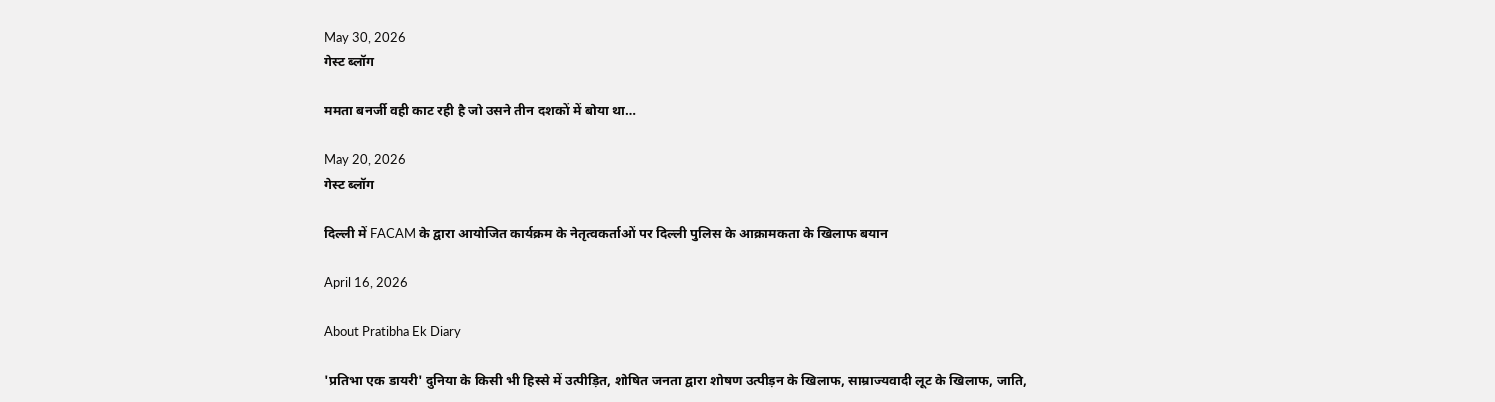May 30, 2026
गेस्ट ब्लॉग

ममता बनर्जी वही काट रही है जो उसने तीन दशकों में बोया था…

May 20, 2026
गेस्ट ब्लॉग

दिल्ली में FACAM के द्वारा आयोजित कार्यक्रम के नेतृत्वकर्ताओं पर दिल्ली पुलिस के आक्रामकता के खिलाफ बयान

April 16, 2026

About Pratibha Ek Diary

'प्रतिभा एक डायरी' दुनिया के किसी भी हिस्से में उत्पीड़ित, शोषित जनता द्वारा शोषण उत्पीड़न के खिलाफ, साम्राज्यवादी लूट के खिलाफ, जाति,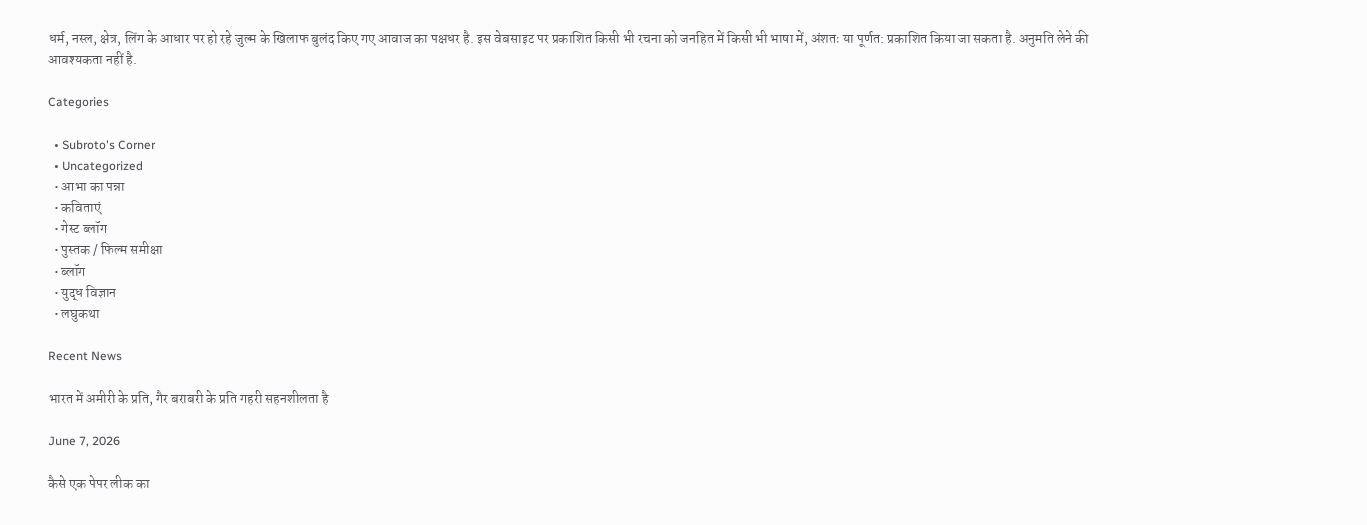धर्म, नस्ल, क्षेत्र, लिंग के आधार पर हो रहे जुल्म के खिलाफ बुलंद किए गए आवाज का पक्षधर है. इस वेबसाइट पर प्रकाशित किसी भी रचना को जनहित में किसी भी भाषा में, अंशतः या पूर्णत: प्रकाशित किया जा सकता है. अनुमति लेने की आवश्यकता नहीं है.

Categories

  • Subroto's Corner
  • Uncategorized
  • आभा का पन्ना
  • कविताएं
  • गेस्ट ब्लॉग
  • पुस्तक / फिल्म समीक्षा
  • ब्लॉग
  • युद्ध विज्ञान
  • लघुकथा

Recent News

भारत में अमीरी के प्रति, गैर बराबरी के प्रति गहरी सहनशीलता है

June 7, 2026

कैसे एक पेपर लीक का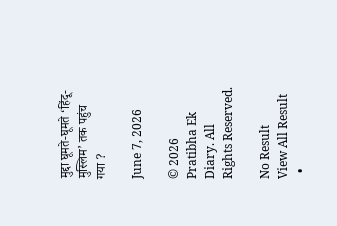मुद्दा घूमते-घूमते ‘हिंदू-मुस्लिम’ तक पहुंच गया ?

June 7, 2026

© 2026 Pratibha Ek Diary. All Rights Reserved.

No Result
View All Result
  •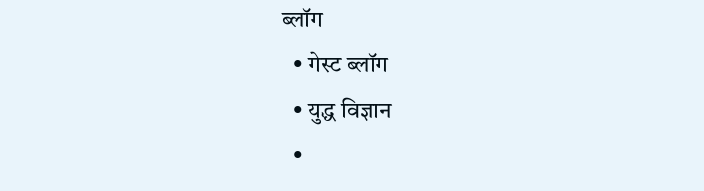ब्लॉग
  • गेस्ट ब्लॉग
  • युद्ध विज्ञान
  •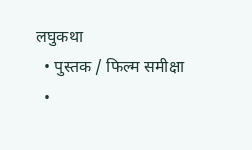लघुकथा
  • पुस्तक / फिल्म समीक्षा
  •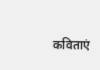कविताएं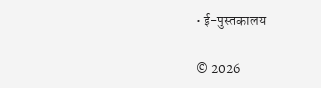• ई-पुस्तकालय

© 2026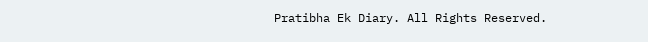Pratibha Ek Diary. All Rights Reserved.